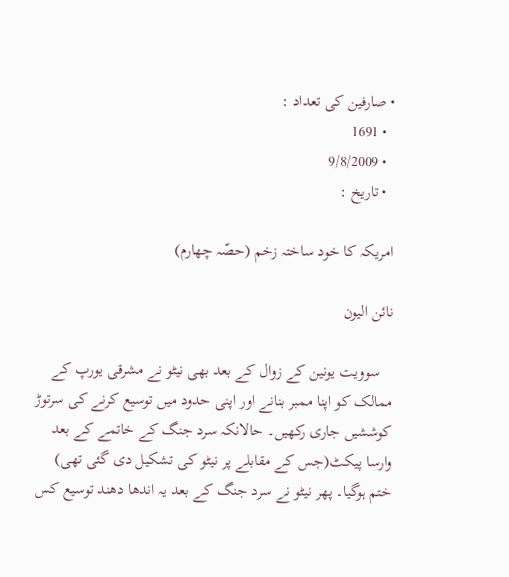• صارفین کی تعداد :
  • 1691
  • 9/8/2009
  • تاريخ :

امریکہ کا خود ساختہ زخم (حصّہ چهارم)

نائن الیون

   سوویت یونین کے زوال کے بعد بھی نیٹو نے مشرقی یورپ کے ممالک کو اپنا ممبر بنانے اور اپنی حدود میں توسیع کرنے کی سرتوڑ کوششیں جاری رکھیں۔ حالانکہ سرد جنگ کے خاتمے کے بعد وارسا پیکٹ(جس کے مقابلے پر نیٹو کی تشکیل دی گئی تھی) ختم ہوگیا۔ پھر نیٹو نے سرد جنگ کے بعد یہ اندھا دھند توسیع کس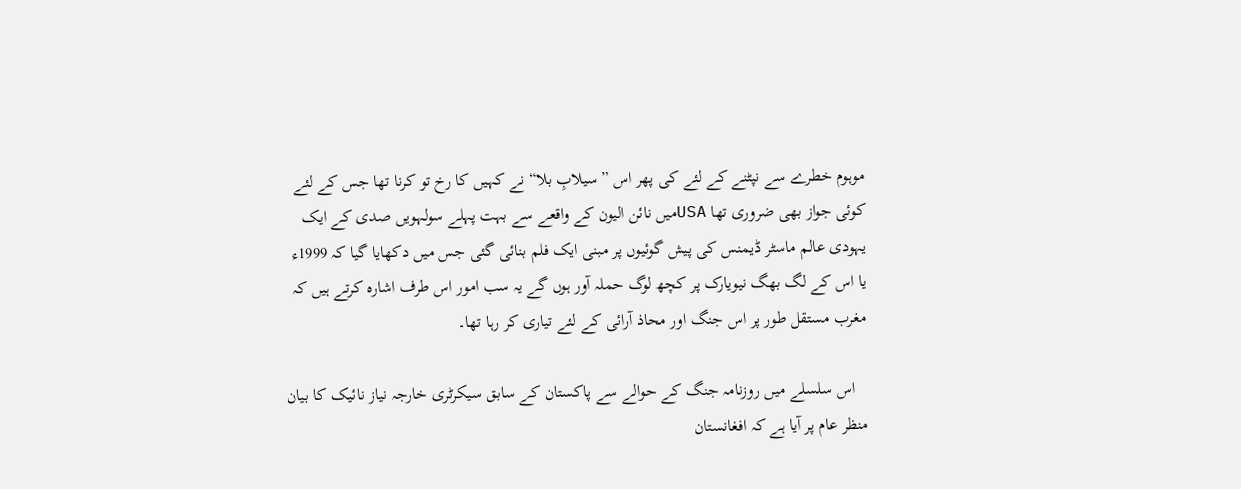موہوم خطرے سے نپٹنے کے لئے کی پھر اس ”سیلابِ بلا“ نے کہیں کا رخ تو کرنا تھا جس کے لئے کوئی جواز بھی ضروری تھا USAمیں نائن الیون کے واقعے سے بہت پہلے سولہویں صدی کے ایک یہودی عالم ماسٹر ڈیمنس کی پیش گوئیوں پر مبنی ایک فلم بنائی گئی جس میں دکھایا گیا کہ 1999ء یا اس کے لگ بھگ نیویارک پر کچھ لوگ حملہ آور ہوں گے یہ سب امور اس طرف اشارہ کرتے ہیں کہ مغرب مستقل طور پر اس جنگ اور محاذ آرائی کے لئے تیاری کر رہا تھا۔

   اس سلسلے میں روزنامہ جنگ کے حوالے سے پاکستان کے سابق سیکرٹری خارجہ نیاز نائیک کا بیان منظر عام پر آیا ہے کہ افغانستان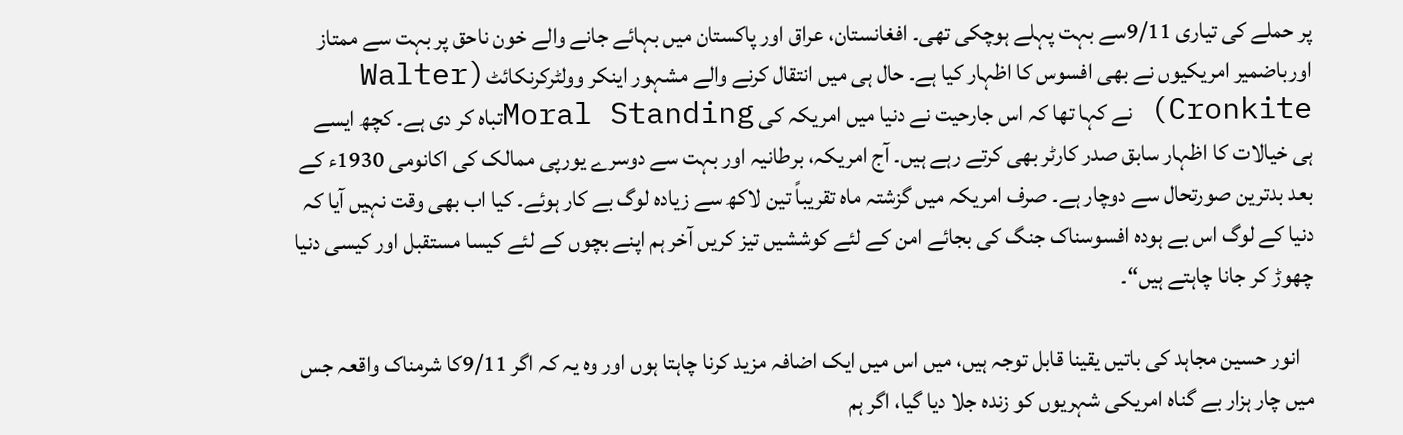پر حملے کی تیاری 9/11سے بہت پہلے ہوچکی تھی۔ افغانستان، عراق اور پاکستان میں بہائے جانے والے خون ناحق پر بہت سے ممتاز اورباضمیر امریکیوں نے بھی افسوس کا اظہار کیا ہے۔ حال ہی میں انتقال کرنے والے مشہور اینکر وولٹرکرنکائٹ(Walter Cronkite) نے کہا تھا کہ اس جارحیت نے دنیا میں امریکہ کی Moral Standingتباہ کر دی ہے۔ کچھ ایسے ہی خیالات کا اظہار سابق صدر کارٹر بھی کرتے رہے ہیں۔ آج امریکہ، برطانیہ اور بہت سے دوسرے یورپی ممالک کی اکانومی 1930ء کے بعد بدترین صورتحال سے دوچار ہے۔ صرف امریکہ میں گزشتہ ماہ تقریباً تین لاکھ سے زیادہ لوگ بے کار ہوئے۔ کیا اب بھی وقت نہیں آیا کہ دنیا کے لوگ اس بے ہودہ افسوسناک جنگ کی بجائے امن کے لئے کوششیں تیز کریں آخر ہم اپنے بچوں کے لئے کیسا مستقبل اور کیسی دنیا چھوڑ کر جانا چاہتے ہیں“۔

   انور حسین مجاہد کی باتیں یقینا قابل توجہ ہیں، میں اس میں ایک اضافہ مزید کرنا چاہتا ہوں اور وہ یہ کہ اگر 9/11کا شرمناک واقعہ جس میں چار ہزار بے گناہ امریکی شہریوں کو زندہ جلا دیا گیا، اگر ہم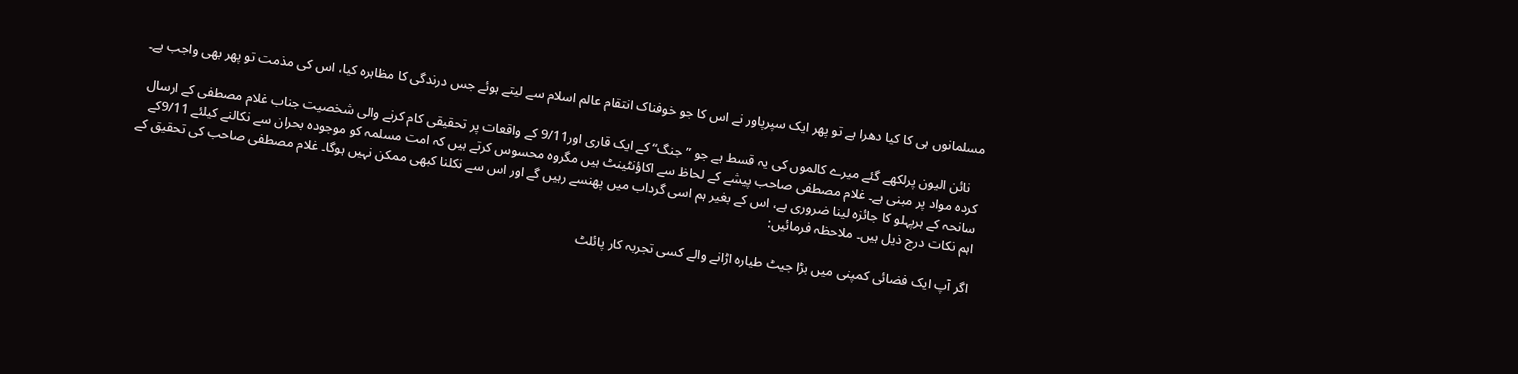مسلمانوں ہی کا کیا دھرا ہے تو پھر ایک سپرپاور نے اس کا جو خوفناک انتقام عالم اسلام سے لیتے ہوئے جس درندگی کا مظاہرہ کیا، اس کی مذمت تو پھر بھی واجب ہے۔

   نائن الیون پرلکھے گئے میرے کالموں کی یہ قسط ہے جو ”جنگ“ کے ایک قاری اور9/11 کے واقعات پر تحقیقی کام کرنے والی شخصیت جناب غلام مصطفی کے ارسال کردہ مواد پر مبنی ہے۔ غلام مصطفی صاحب پیشے کے لحاظ سے اکاؤنٹینٹ ہیں مگروہ محسوس کرتے ہیں کہ امت مسلمہ کو موجودہ بحران سے نکالنے کیلئے 9/11کے سانحہ کے ہرپہلو کا جائزہ لینا ضروری ہے، اس کے بغیر ہم اسی گرداب میں پھنسے رہیں گے اور اس سے نکلنا کبھی ممکن نہیں ہوگا۔ غلام مصطفی صاحب کی تحقیق کے اہم نکات درج ذیل ہیں۔ ملاحظہ فرمائیں:

اگر آپ ایک فضائی کمپنی میں بڑا جیٹ طیارہ اڑانے والے کسی تجربہ کار پائلٹ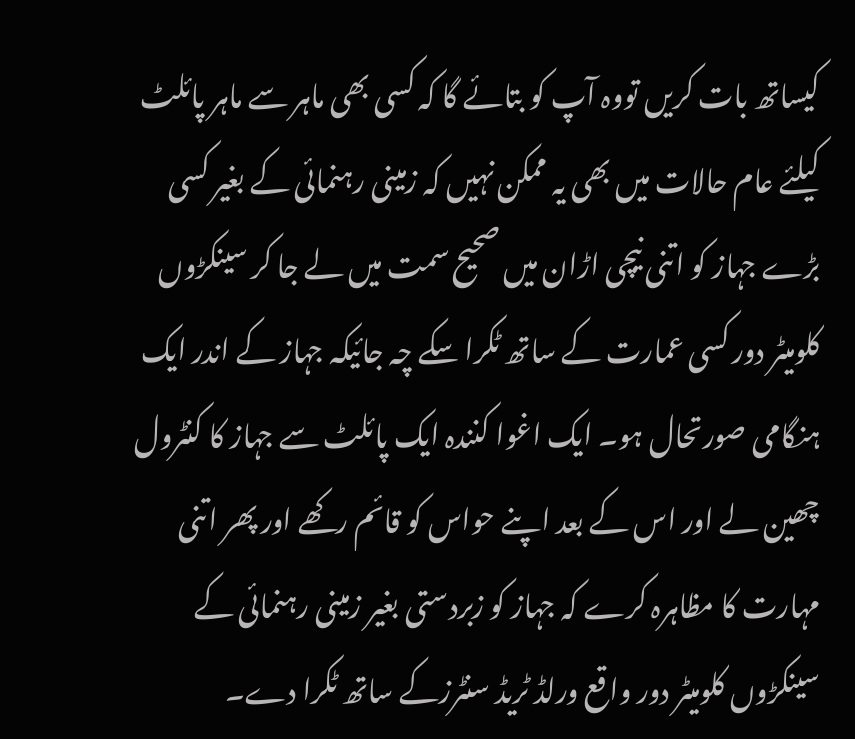کیساتھ بات کریں تووہ آپ کو بتائے گا کہ کسی بھی ماہر سے ماہر پائلٹ کیلئے عام حالات میں بھی یہ ممکن نہیں کہ زمینی رہنمائی کے بغیر کسی بڑے جہاز کو اتنی نیچی اڑان میں صحیح سمت میں لے جا کر سینکڑوں کلومیٹر دور کسی عمارت کے ساتھ ٹکرا سکے چہ جائیکہ جہاز کے اندر ایک ہنگامی صورتحال ہو۔ ایک اغوا کنندہ ایک پائلٹ سے جہاز کا کنٹرول چھین لے اور اس کے بعد اپنے حواس کو قائم رکھے اور پھر اتنی مہارت کا مظاہرہ کرے کہ جہاز کو زبردستی بغیر زمینی رہنمائی کے سینکڑوں کلومیٹر دور واقع ورلڈ ٹریڈ سنٹرزکے ساتھ ٹکرا دے۔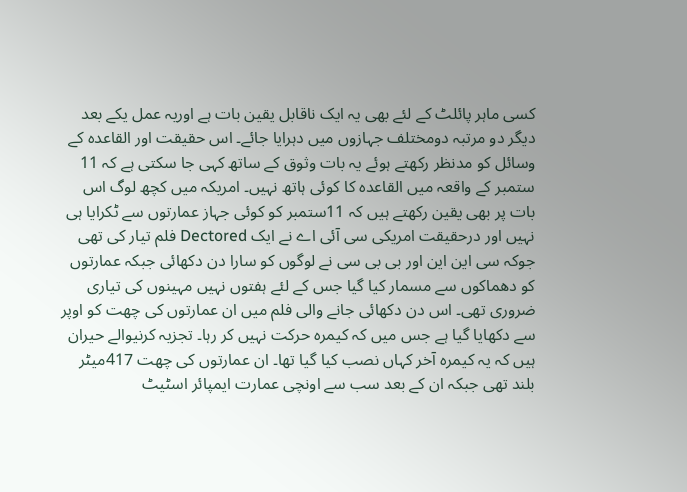کسی ماہر پائلٹ کے لئے بھی یہ ایک ناقابل یقین بات ہے اوریہ عمل یکے بعد دیگر دو مرتبہ دومختلف جہازوں میں دہرایا جائے۔ اس حقیقت اور القاعدہ کے وسائل کو مدنظر رکھتے ہوئے یہ بات وثوق کے ساتھ کہی جا سکتی ہے کہ 11 ستمبر کے واقعہ میں القاعدہ کا کوئی ہاتھ نہیں۔ امریکہ میں کچھ لوگ اس بات پر بھی یقین رکھتے ہیں کہ 11ستمبر کو کوئی جہاز عمارتوں سے ٹکرایا ہی نہیں اور درحقیقت امریکی سی آئی اے نے ایک Dectored فلم تیار کی تھی جوکہ سی این این اور بی بی سی نے لوگوں کو سارا دن دکھائی جبکہ عمارتوں کو دھماکوں سے مسمار کیا گیا جس کے لئے ہفتوں نہیں مہینوں کی تیاری ضروری تھی۔ اس دن دکھائی جانے والی فلم میں ان عمارتوں کی چھت کو اوپر سے دکھایا گیا ہے جس میں کہ کیمرہ حرکت نہیں کر رہا۔ تجزیہ کرنیوالے حیران ہیں کہ یہ کیمرہ آخر کہاں نصب کیا گیا تھا۔ ان عمارتوں کی چھت 417میٹر بلند تھی جبکہ ان کے بعد سب سے اونچی عمارت ایمپائر اسٹیٹ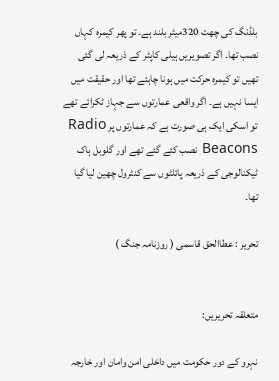بلڈنگ کی چھت 320میٹر بلند ہے۔ تو پھر کیمرہ کہاں نصب تھا۔ اگر تصویریں ہیلی کاپٹر کے ذریعہ لی گئی تھیں تو کیمرہ حرکت میں ہونا چاہئے تھا اور حقیقت میں ایسا نہیں ہے۔ اگر واقعی عمارتوں سے جہاز ٹکرائے تھے تو اسکی ایک ہی صورت ہے کہ عمارتوں پر Radio Beacons نصب کئے گئے تھے اور گلوبل ہاک ٹیکنالوجی کے ذریعہ پائلٹوں سے کنٹرول چھین لیا گیا تھا۔

تحریر : عطاالحق قاسمی ( روزنامہ جنگ )


متعلقہ تحریریں:

نہرو کے دور حکومت میں داخلی امن وامان اور خارجہ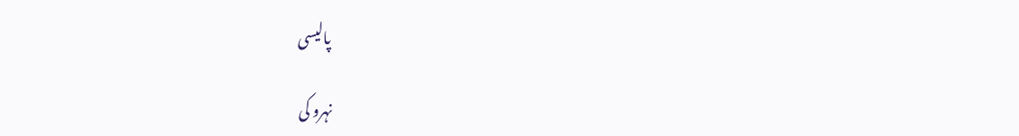پالیسی

نہرو کی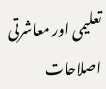تعلیمی اور معاشرتی اصلاحات